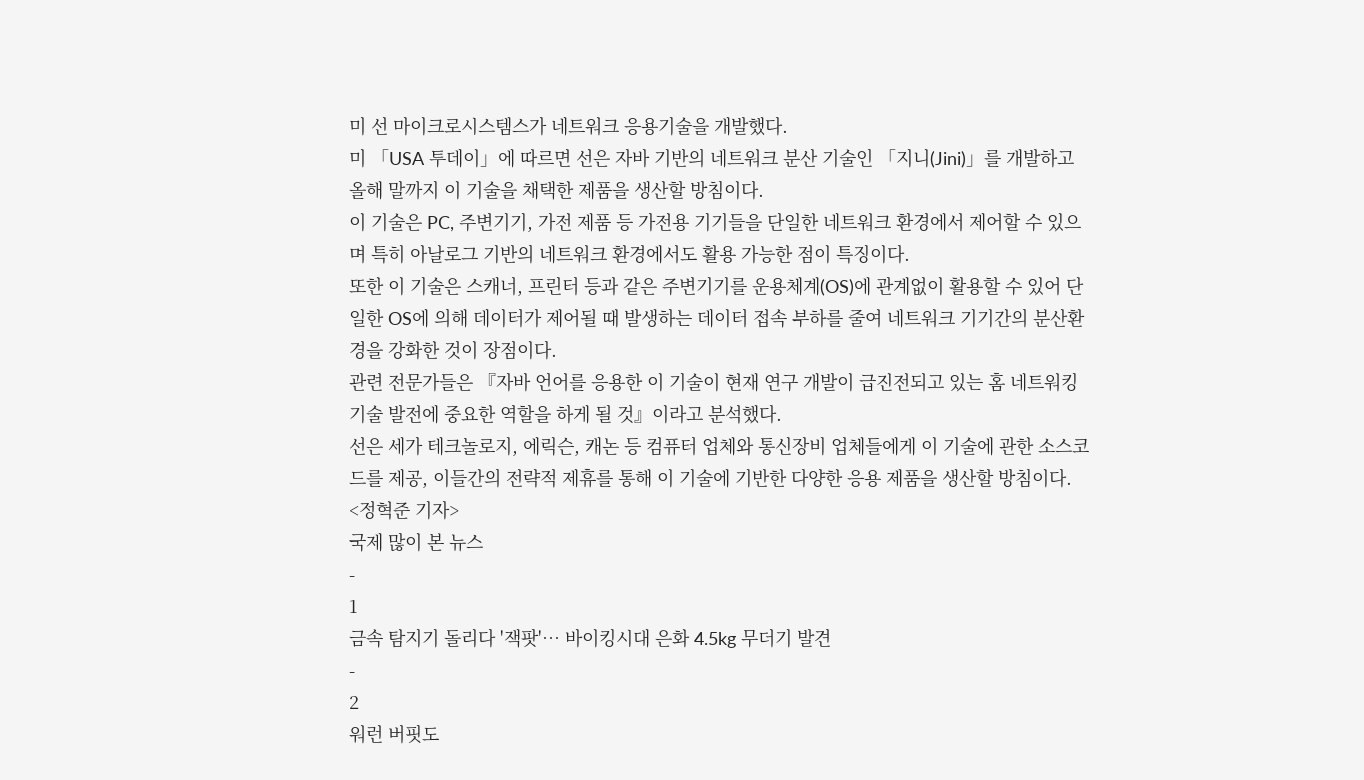미 선 마이크로시스템스가 네트워크 응용기술을 개발했다.
미 「USA 투데이」에 따르면 선은 자바 기반의 네트워크 분산 기술인 「지니(Jini)」를 개발하고 올해 말까지 이 기술을 채택한 제품을 생산할 방침이다.
이 기술은 PC, 주변기기, 가전 제품 등 가전용 기기들을 단일한 네트워크 환경에서 제어할 수 있으며 특히 아날로그 기반의 네트워크 환경에서도 활용 가능한 점이 특징이다.
또한 이 기술은 스캐너, 프린터 등과 같은 주변기기를 운용체계(OS)에 관계없이 활용할 수 있어 단일한 OS에 의해 데이터가 제어될 때 발생하는 데이터 접속 부하를 줄여 네트워크 기기간의 분산환경을 강화한 것이 장점이다.
관련 전문가들은 『자바 언어를 응용한 이 기술이 현재 연구 개발이 급진전되고 있는 홈 네트워킹 기술 발전에 중요한 역할을 하게 될 것』이라고 분석했다.
선은 세가 테크놀로지, 에릭슨, 캐논 등 컴퓨터 업체와 통신장비 업체들에게 이 기술에 관한 소스코드를 제공, 이들간의 전략적 제휴를 통해 이 기술에 기반한 다양한 응용 제품을 생산할 방침이다.
<정혁준 기자>
국제 많이 본 뉴스
-
1
금속 탐지기 돌리다 '잭팟'… 바이킹시대 은화 4.5kg 무더기 발견
-
2
워런 버핏도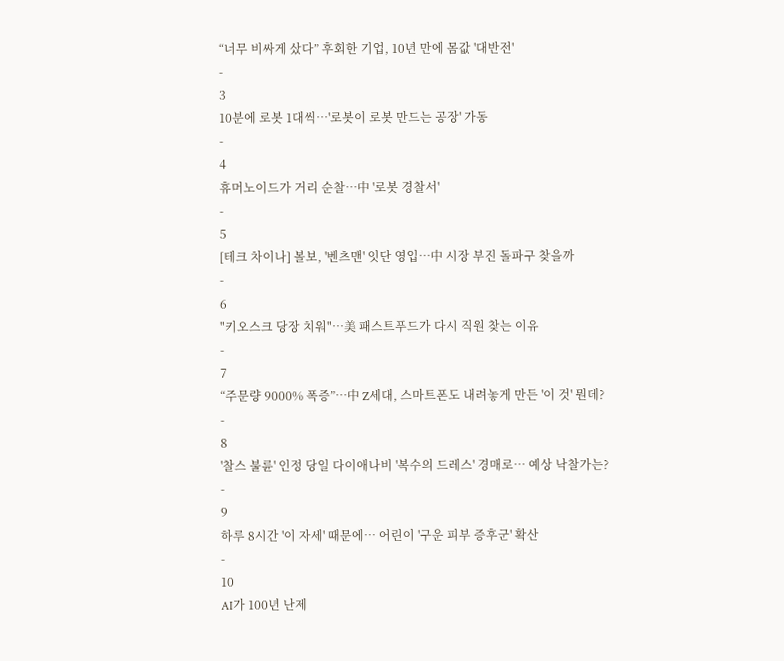“너무 비싸게 샀다” 후회한 기업, 10년 만에 몸값 '대반전'
-
3
10분에 로봇 1대씩…'로봇이 로봇 만드는 공장' 가동
-
4
휴머노이드가 거리 순찰…中 '로봇 경찰서'
-
5
[테크 차이나] 볼보, '벤츠맨' 잇단 영입…中 시장 부진 돌파구 찾을까
-
6
"키오스크 당장 치워"…美 패스트푸드가 다시 직원 찾는 이유
-
7
“주문량 9000% 폭증”…中 Z세대, 스마트폰도 내려놓게 만든 '이 것' 뭔데?
-
8
'찰스 불륜' 인정 당일 다이애나비 '복수의 드레스' 경매로… 예상 낙찰가는?
-
9
하루 8시간 '이 자세' 때문에… 어린이 '구운 피부 증후군' 확산
-
10
AI가 100년 난제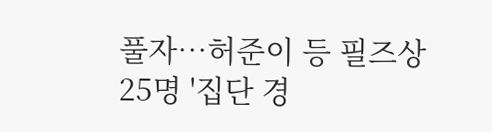풀자…허준이 등 필즈상 25명 '집단 경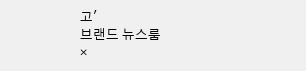고'
브랜드 뉴스룸
×